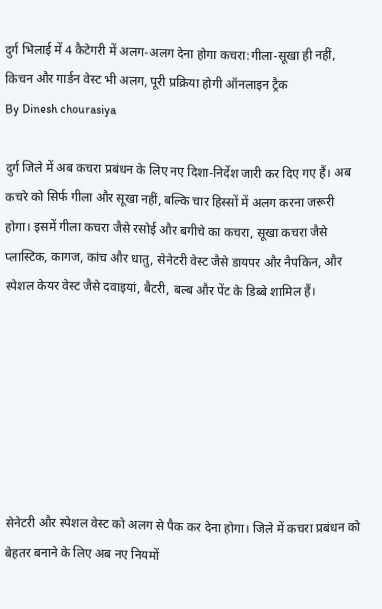दुर्ग भिलाई में 4 कैटेगरी में अलग-अलग देना होगा कचरा:गीला-सूखा ही नहीं, किचन और गार्डन वेस्ट भी अलग, पूरी प्रक्रिया होगी ऑनलाइन ट्रैक
By Dinesh chourasiya

दुर्ग जिले में अब कचरा प्रबंधन के लिए नए दिशा-निर्देश जारी कर दिए गए हैं। अब कचरे को सिर्फ गीला और सूखा नहीं, बल्कि चार हिस्सों में अलग करना जरूरी होगा। इसमें गीला कचरा जैसे रसोई और बगीचे का कचरा, सूखा कचरा जैसे प्लास्टिक, कागज, कांच और धातु, सेनेटरी वेस्ट जैसे डायपर और नैपकिन, और स्पेशल केयर वेस्ट जैसे दवाइयां, बैटरी, बल्ब और पेंट के डिब्बे शामिल हैं।







सेनेटरी और स्पेशल वेस्ट को अलग से पैक कर देना होगा। जिले में कचरा प्रबंधन को बेहतर बनाने के लिए अब नए नियमों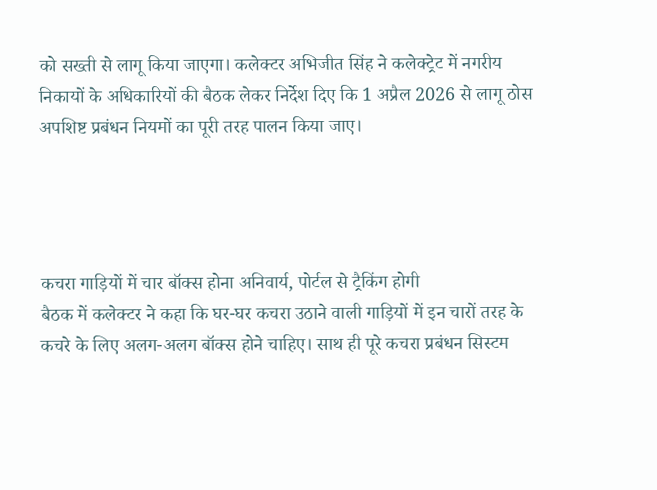को सख्ती से लागू किया जाएगा। कलेक्टर अभिजीत सिंह ने कलेक्ट्रेट में नगरीय निकायों के अधिकारियों की बैठक लेकर निर्देश दिए कि 1 अप्रैल 2026 से लागू ठोस अपशिष्ट प्रबंधन नियमों का पूरी तरह पालन किया जाए।




कचरा गाड़ियों में चार बॉक्स होना अनिवार्य, पोर्टल से ट्रैकिंग होगी
बैठक में कलेक्टर ने कहा कि घर-घर कचरा उठाने वाली गाड़ियों में इन चारों तरह के कचरे के लिए अलग-अलग बॉक्स होने चाहिए। साथ ही पूरे कचरा प्रबंधन सिस्टम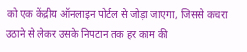को एक केंद्रीय ऑनलाइन पोर्टल से जोड़ा जाएगा, जिससे कचरा उठाने से लेकर उसके निपटान तक हर काम की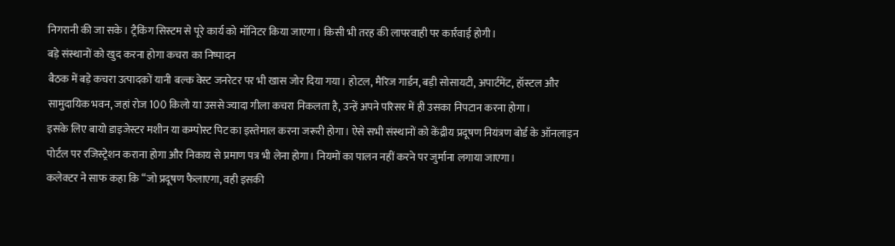निगरानी की जा सके। ट्रैकिंग सिस्टम से पूरे कार्य को मॉनिटर किया जाएगा। किसी भी तरह की लापरवाही पर कार्रवाई होगी।
बड़े संस्थानों को खुद करना होगा कचरा का निष्पादन
बैठक में बड़े कचरा उत्पादकों यानी बल्क वेस्ट जनरेटर पर भी खास जोर दिया गया। होटल, मैरिज गार्डन, बड़ी सोसायटी, अपार्टमेंट, हॉस्टल और सामुदायिक भवन, जहां रोज 100 किलो या उससे ज्यादा गीला कचरा निकलता है, उन्हें अपने परिसर में ही उसका निपटान करना होगा।
इसके लिए बायो डाइजेस्टर मशीन या कम्पोस्ट पिट का इस्तेमाल करना जरूरी होगा। ऐसे सभी संस्थानों को केंद्रीय प्रदूषण नियंत्रण बोर्ड के ऑनलाइन पोर्टल पर रजिस्ट्रेशन कराना होगा और निकाय से प्रमाण पत्र भी लेना होगा। नियमों का पालन नहीं करने पर जुर्माना लगाया जाएगा।
कलेक्टर ने साफ कहा कि “जो प्रदूषण फैलाएगा, वही इसकी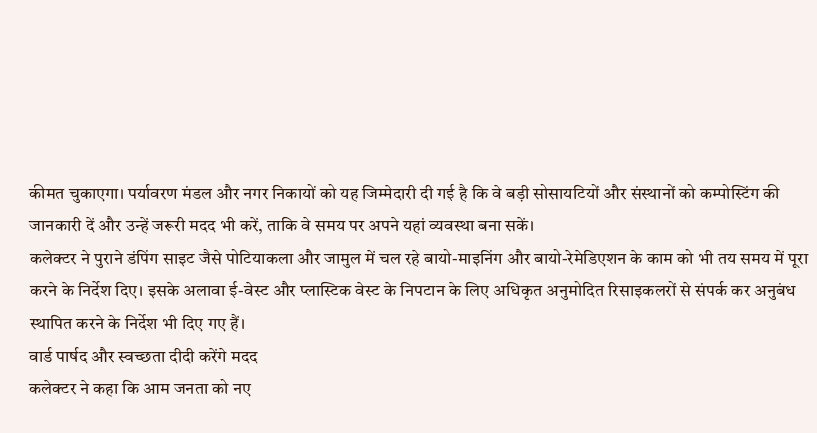कीमत चुकाएगा। पर्यावरण मंडल और नगर निकायों को यह जिम्मेदारी दी गई है कि वे बड़ी सोसायटियों और संस्थानों को कम्पोस्टिंग की जानकारी दें और उन्हें जरूरी मदद भी करें, ताकि वे समय पर अपने यहां व्यवस्था बना सकें।
कलेक्टर ने पुराने डंपिंग साइट जैसे पोटियाकला और जामुल में चल रहे बायो-माइनिंग और बायो-रेमेडिएशन के काम को भी तय समय में पूरा करने के निर्देश दिए। इसके अलावा ई-वेस्ट और प्लास्टिक वेस्ट के निपटान के लिए अधिकृत अनुमोदित रिसाइकलरों से संपर्क कर अनुबंध स्थापित करने के निर्देश भी दिए गए हैं।
वार्ड पार्षद और स्वच्छता दीदी करेंगे मदद
कलेक्टर ने कहा कि आम जनता को नए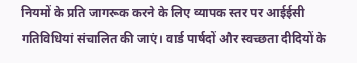नियमों के प्रति जागरूक करने के लिए व्यापक स्तर पर आईईसी गतिविधियां संचालित की जाएं। वार्ड पार्षदों और स्वच्छता दीदियों के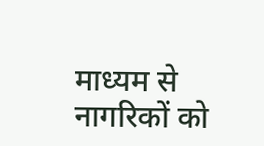माध्यम से नागरिकों को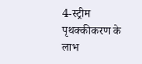4-स्ट्रीम पृथक्कीकरण के लाभ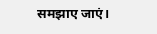समझाए जाएं।